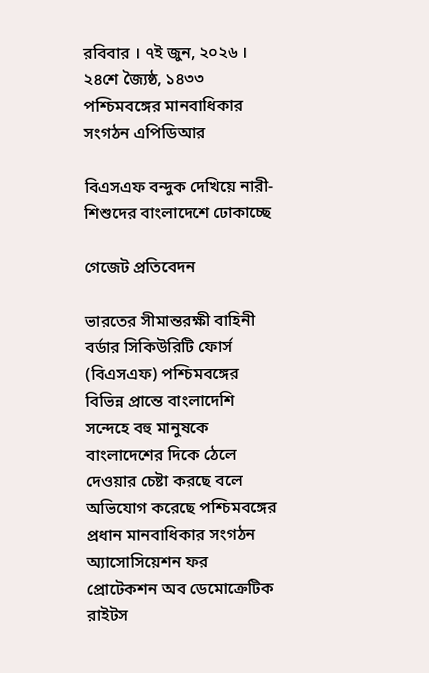রবিবার । ৭ই জুন, ২০২৬ । ২৪শে জ্যৈষ্ঠ, ১৪৩৩
পশ্চিমবঙ্গের মানবাধিকার সংগঠন এপিডিআর

বিএসএফ বন্দুক দেখিয়ে নারী-শিশুদের বাংলাদেশে ঢোকাচ্ছে

গেজেট প্রতিবেদন

ভারতের সীমান্তরক্ষী বাহিনী বর্ডার সিকিউরিটি ফোর্স (বিএসএফ) পশ্চিমবঙ্গের বিভিন্ন প্রান্তে বাংলাদেশি সন্দেহে বহু মানুষকে বাংলাদেশের দিকে ঠেলে দেওয়ার চেষ্টা করছে বলে অভিযোগ করেছে পশ্চিমবঙ্গের প্রধান মানবাধিকার সংগঠন অ্যাসোসিয়েশন ফর প্রোটেকশন অব ডেমোক্রেটিক রাইটস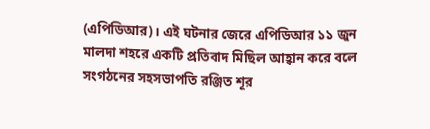(এপিডিআর)। এই ঘটনার জেরে এপিডিআর ১১ জুন মালদা শহরে একটি প্রতিবাদ মিছিল আহ্বান করে বলে সংগঠনের সহসভাপতি রঞ্জিত শূর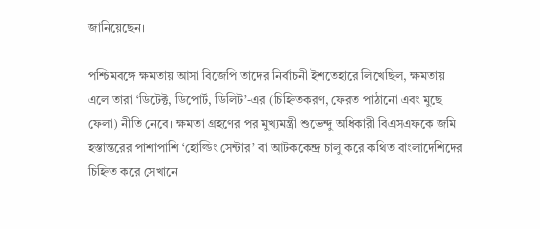জানিয়েছেন।

পশ্চিমবঙ্গে ক্ষমতায় আসা বিজেপি তাদের নির্বাচনী ইশতেহারে লিখেছিল, ক্ষমতায় এলে তারা ‘ডিটেক্ট, ডিপোর্ট, ডিলিট’-এর (চিহ্নিতকরণ, ফেরত পাঠানো এবং মুছে ফেলা) নীতি নেবে। ক্ষমতা গ্রহণের পর মুখ্যমন্ত্রী শুভেন্দু অধিকারী বিএসএফকে জমি হস্তান্তরের পাশাপাশি ‘হোল্ডিং সেন্টার’ বা আটককেন্দ্র চালু করে কথিত বাংলাদেশিদের চিহ্নিত করে সেখানে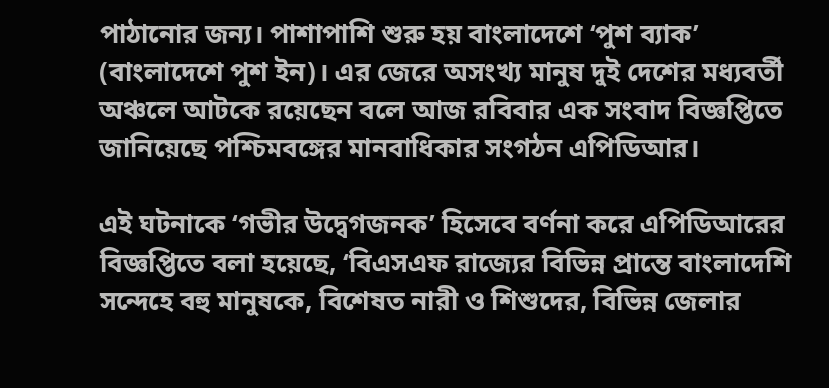পাঠানোর জন্য। পাশাপাশি শুরু হয় বাংলাদেশে ‘পুশ ব্যাক’ (বাংলাদেশে পুশ ইন)। এর জেরে অসংখ্য মানুষ দুই দেশের মধ্যবর্তী অঞ্চলে আটকে রয়েছেন বলে আজ রবিবার এক সংবাদ বিজ্ঞপ্তিতে জানিয়েছে পশ্চিমবঙ্গের মানবাধিকার সংগঠন এপিডিআর।

এই ঘটনাকে ‘গভীর উদ্বেগজনক’ হিসেবে বর্ণনা করে এপিডিআরের বিজ্ঞপ্তিতে বলা হয়েছে, ‘বিএসএফ রাজ্যের বিভিন্ন প্রান্তে বাংলাদেশি সন্দেহে বহু মানুষকে, বিশেষত নারী ও শিশুদের, বিভিন্ন জেলার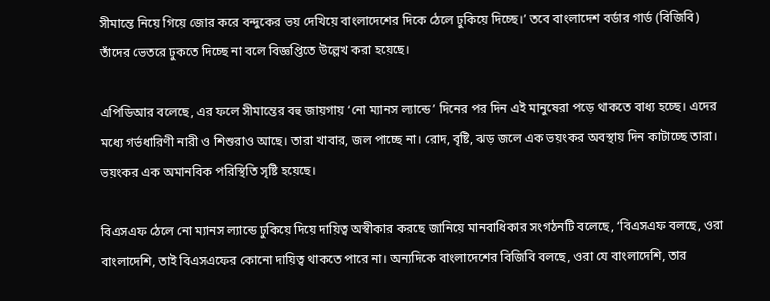সীমান্তে নিয়ে গিয়ে জোর করে বন্দুকের ভয় দেখিয়ে বাংলাদেশের দিকে ঠেলে ঢুকিয়ে দিচ্ছে।’ তবে বাংলাদেশ বর্ডার গার্ড (বিজিবি) তাঁদের ভেতরে ঢুকতে দিচ্ছে না বলে বিজ্ঞপ্তিতে উল্লেখ করা হয়েছে।

এপিডিআর বলেছে, এর ফলে সীমান্তের বহু জায়গায় ‘নো ম্যানস ল্যান্ডে’ দিনের পর দিন এই মানুষেরা পড়ে থাকতে বাধ্য হচ্ছে। এদের মধ্যে গর্ভধারিণী নারী ও শিশুরাও আছে। তারা খাবার, জল পাচ্ছে না। রোদ, বৃষ্টি, ঝড় জলে এক ভয়ংকর অবস্থায় দিন কাটাচ্ছে তারা। ভয়ংকর এক অমানবিক পরিস্থিতি সৃষ্টি হয়েছে।

বিএসএফ ঠেলে নো ম্যানস ল্যান্ডে ঢুকিয়ে দিয়ে দায়িত্ব অস্বীকার করছে জানিয়ে মানবাধিকার সংগঠনটি বলেছে, ‘বিএসএফ বলছে, ওরা বাংলাদেশি, তাই বিএসএফের কোনো দায়িত্ব থাকতে পারে না। অন্যদিকে বাংলাদেশের বিজিবি বলছে, ওরা যে বাংলাদেশি, তার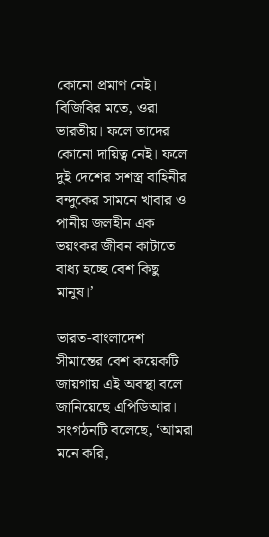কোনো প্রমাণ নেই। বিজিবির মতে, ওরা ভারতীয়। ফলে তাদের কোনো দায়িত্ব নেই। ফলে দুই দেশের সশস্ত্র বাহিনীর বন্দুকের সামনে খাবার ও পানীয় জলহীন এক ভয়ংকর জীবন কাটাতে বাধ্য হচ্ছে বেশ কিছু মানুষ।’

ভারত-বাংলাদেশ সীমান্তের বেশ কয়েকটি জায়গায় এই অবস্থা বলে জানিয়েছে এপিডিআর। সংগঠনটি বলেছে, ‘আমরা মনে করি,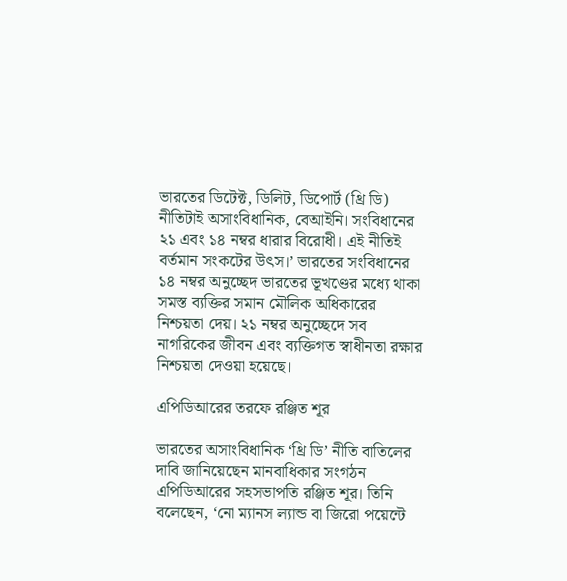ভারতের ডিটেক্ট, ডিলিট, ডিপোর্ট (থ্রি ডি) নীতিটাই অসাংবিধানিক, বেআইনি। সংবিধানের ২১ এবং ১৪ নম্বর ধারার বিরোধী। এই নীতিই বর্তমান সংকটের উৎস।’ ভারতের সংবিধানের ১৪ নম্বর অনুচ্ছেদ ভারতের ভূখণ্ডের মধ্যে থাকা সমস্ত ব্যক্তির সমান মৌলিক অধিকারের নিশ্চয়তা দেয়। ২১ নম্বর অনুচ্ছেদে সব নাগরিকের জীবন এবং ব্যক্তিগত স্বাধীনতা রক্ষার নিশ্চয়তা দেওয়া হয়েছে।

এপিডিআরের তরফে রঞ্জিত শূর

ভারতের অসাংবিধানিক ‘থ্রি ডি’ নীতি বাতিলের দাবি জানিয়েছেন মানবাধিকার সংগঠন এপিডিআরের সহসভাপতি রঞ্জিত শূর। তিনি বলেছেন, ‘নো ম্যানস ল্যান্ড বা জিরো পয়েন্টে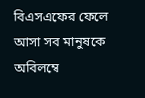বিএসএফের ফেলে আসা সব মানুষকে অবিলম্বে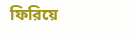ফিরিয়ে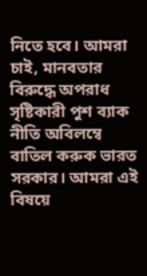নিতে হবে। আমরা চাই, মানবতার বিরুদ্ধে অপরাধ সৃষ্টিকারী পুশ ব্যাক নীতি অবিলম্বে বাতিল করুক ভারত সরকার। আমরা এই বিষয়ে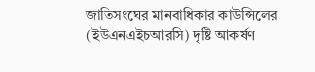জাতিসংঘের মানবাধিকার কাউন্সিলের (ইউএনএইচআরসি) দৃষ্টি আকর্ষণ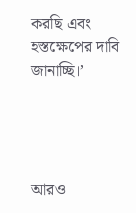করছি এবং হস্তক্ষেপের দাবি জানাচ্ছি।’




আরও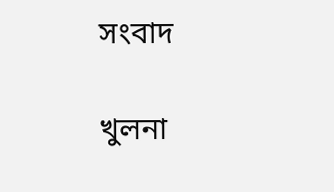সংবাদ

খুলনা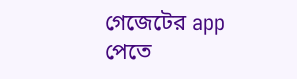গেজেটের app পেতে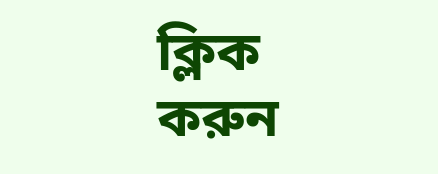ক্লিক করুন